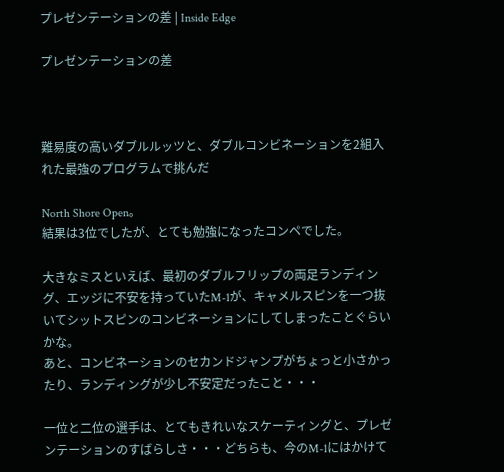プレゼンテーションの差 | Inside Edge

プレゼンテーションの差



難易度の高いダブルルッツと、ダブルコンビネーションを2組入れた最強のプログラムで挑んだ

North Shore Open。
結果は3位でしたが、とても勉強になったコンペでした。

大きなミスといえば、最初のダブルフリップの両足ランディング、エッジに不安を持っていたM-1が、キャメルスピンを一つ抜いてシットスピンのコンビネーションにしてしまったことぐらいかな。
あと、コンビネーションのセカンドジャンプがちょっと小さかったり、ランディングが少し不安定だったこと・・・

一位と二位の選手は、とてもきれいなスケーティングと、プレゼンテーションのすばらしさ・・・どちらも、今のM-1にはかけて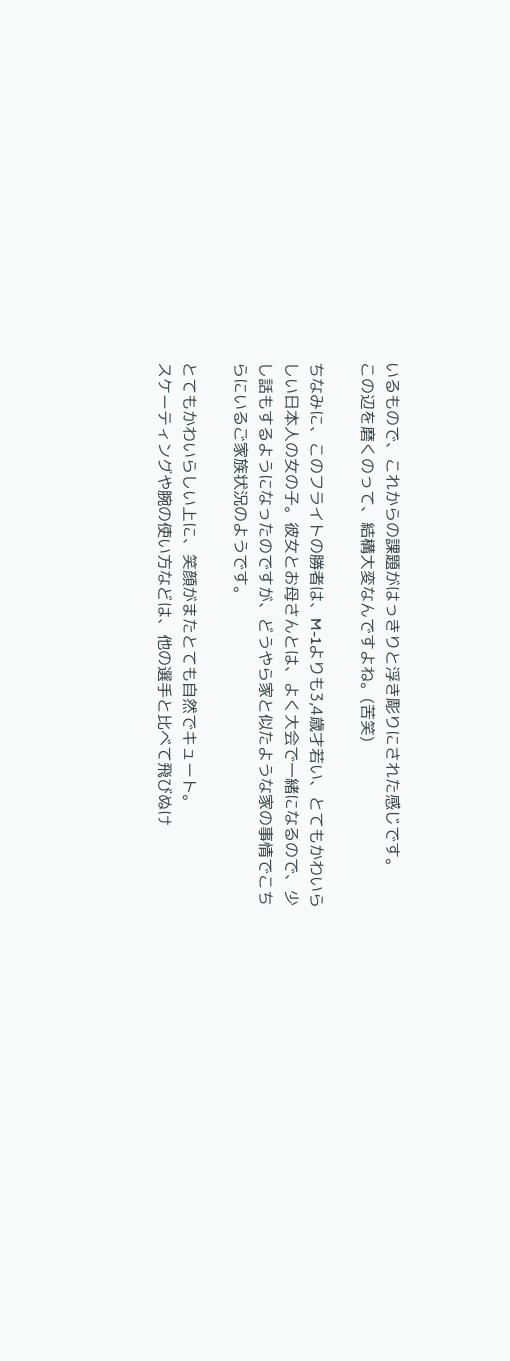いるもので、これからの課題がはっきりと浮き彫りにされた感じです。
この辺を磨くのって、結構大変なんですよね。(苦笑)

ちなみに、このフライトの勝者は、M-1よりも3,4歳才若い、とてもかわいらしい日本人の女の子。彼女とお母さんとは、よく大会で一緒になるので、少し話もするようになったのですが、どうやら家と似たような家の事情でこちらにいるご家族状況のようです。

とてもかわいらしい上に、笑顔がまたとても自然でキュート。
スケーティングや腕の使い方などは、他の選手と比べて飛びぬけ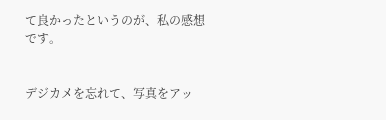て良かったというのが、私の感想です。


デジカメを忘れて、写真をアッ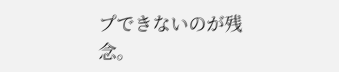プできないのが残念。